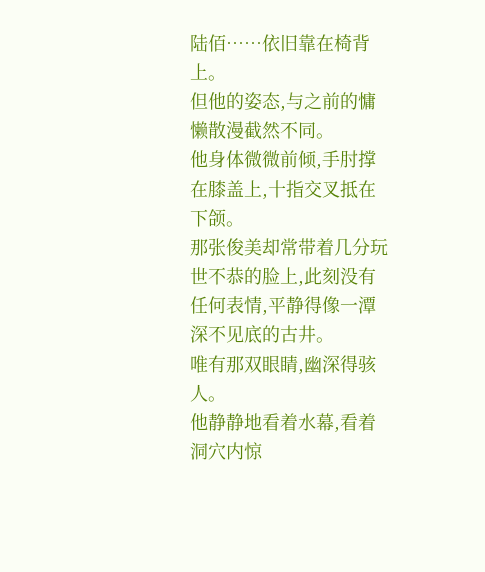陆佰……依旧靠在椅背上。
但他的姿态,与之前的慵懒散漫截然不同。
他身体微微前倾,手肘撑在膝盖上,十指交叉抵在下颌。
那张俊美却常带着几分玩世不恭的脸上,此刻没有任何表情,平静得像一潭深不见底的古井。
唯有那双眼睛,幽深得骇人。
他静静地看着水幕,看着洞穴内惊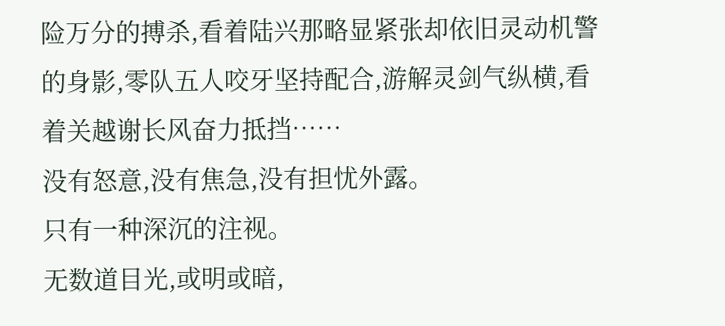险万分的搏杀,看着陆兴那略显紧张却依旧灵动机警的身影,零队五人咬牙坚持配合,游解灵剑气纵横,看着关越谢长风奋力抵挡……
没有怒意,没有焦急,没有担忧外露。
只有一种深沉的注视。
无数道目光,或明或暗,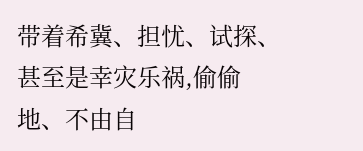带着希冀、担忧、试探、甚至是幸灾乐祸,偷偷地、不由自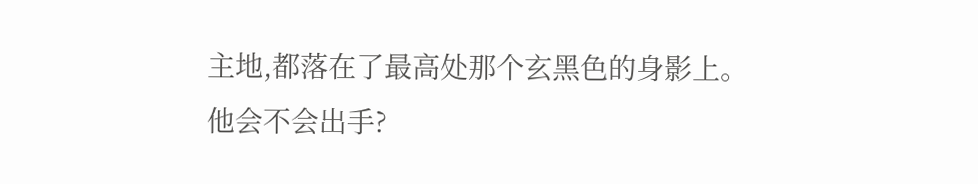主地,都落在了最高处那个玄黑色的身影上。
他会不会出手?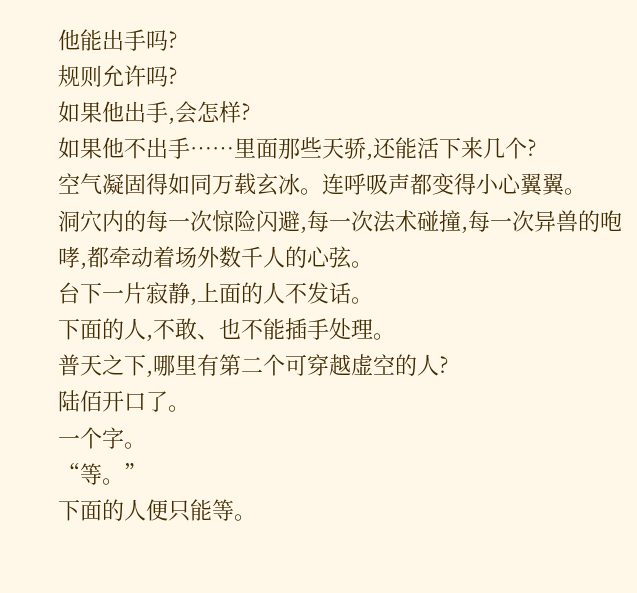他能出手吗?
规则允许吗?
如果他出手,会怎样?
如果他不出手……里面那些天骄,还能活下来几个?
空气凝固得如同万载玄冰。连呼吸声都变得小心翼翼。
洞穴内的每一次惊险闪避,每一次法术碰撞,每一次异兽的咆哮,都牵动着场外数千人的心弦。
台下一片寂静,上面的人不发话。
下面的人,不敢、也不能插手处理。
普天之下,哪里有第二个可穿越虚空的人?
陆佰开口了。
一个字。
“等。”
下面的人便只能等。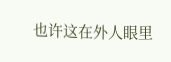也许这在外人眼里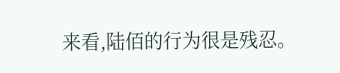来看,陆佰的行为很是残忍。